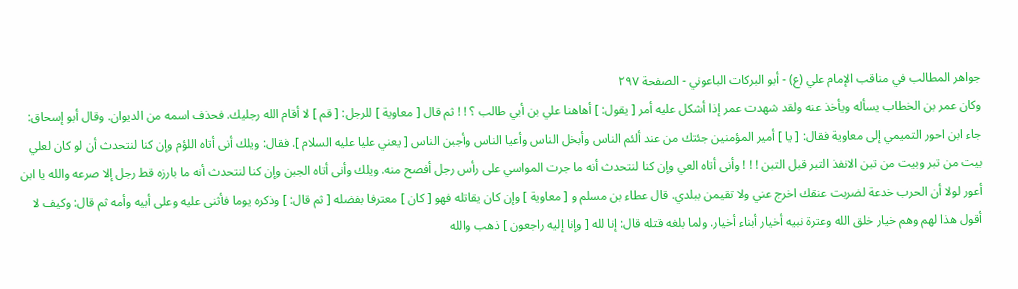جواهر المطالب في مناقب الإمام علي (ع) - أبو البركات الباعوني - الصفحة ٢٩٧
وكان عمر بن الخطاب يسأله ويأخذ عنه ولقد شهدت عمر إذا أشكل عليه أمر [ يقول: ] أهاهنا علي بن أبي طالب ؟ ! ! ثم قال [ معاوية ] للرجل: [ قم ] لا أقام الله رجليك. فحذف اسمه من الديوان. وقال أبو إسحاق: جاء ابن احور التميمي إلى معاوية فقال: [ يا ] أمير المؤمنين جئتك من عند ألئم الناس وأبخل الناس وأعيا الناس وأجبن الناس [ يعني عليا عليه السلام ]. فقال: ويلك أنى أتاه اللؤم وإن كنا لنتحدث أن لو كان لعلي بيت من تبر وبيت من تبن الانفذ التبر قبل التبن ! ! ! وأنى أتاه العي وإن كنا لنتحدث أنه ما جرت المواسي على رأس رجل أفصح منه. ويلك وأنى أتاه الجبن وإن كنا لنتحدث أنه ما بارزه قط رجل إلا صرعه والله يا ابن أعور لولا أن الحرب خدعة لضربت عنقك اخرج عني ولا تقيمن ببلدي. قال عطاء بن مسلم و [ معاوية ] وإن كان يقاتله فهو [ كان ] معترفا بفضله [ ثم قال: ] وذكره يوما فأثنى عليه وعلى أبيه وأمه ثم قال: وكيف لا أقول هذا لهم وهم خيار خلق الله وعترة نبيه أخيار أبناء أخيار. ولما بلغه قتله قال: إنا لله [ وإنا إليه راجعون ] ذهب والله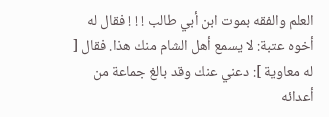العلم والفقه بموت ابن أبي طالب ! ! ! فقال له أخوه عتبة: لا يسمع أهل الشام منك هذا. فقال [ له معاوية ]: دعني عنك وقد بالغ جماعة من أعدائه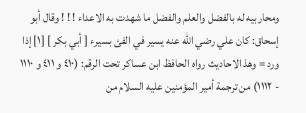ومحاربيه له بالفضل والعلم والفضل ما شهدت به الاعداء ! ! ! وقال أبو إسحاق: كان علي رضي الله عنه يسير في الفئ بسيرء [ أبي بكر ] [١] إذا ورد = وهذ الاحاديث رواه الحافظ ابن عساكر تحت الرقم: (٤١٠ و ٤١١ و ١١١٠ - ١١١٢) من ترجمة أمير المؤمنين عليه السلام من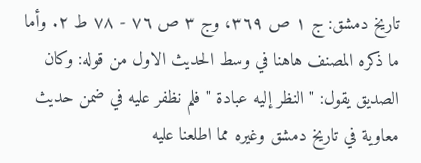تاريخ دمشق: ج ١ ص ٣٦٩، وج ٣ ص ٧٦ - ٧٨ ط ٢. وأما ما ذكره المصنف هاهنا في وسط الحديث الاول من قوله: وكان الصديق يقول: " النظر إليه عبادة " فلم نظفر عليه في ضمن حديث معاوية في تاريخ دمشق وغيره مما اطلعنا عليه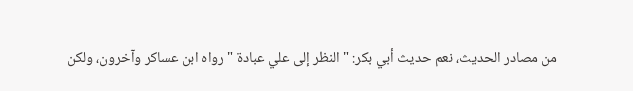من مصادر الحديث، نعم حديث أبي بكر: " النظر إلى علي عبادة " رواه ابن عساكر وآخرون، ولكن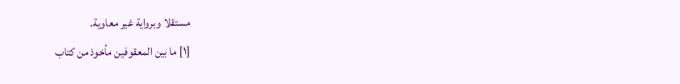مستقلا وبرواية غير معاوية.
[١] ما بين المعقوفين مأخوذ من كتاب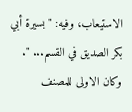الاستيعاب، وفيه: " بسيرة أبي بكر الصديق في القسم... ". وكان الاولى للمصنف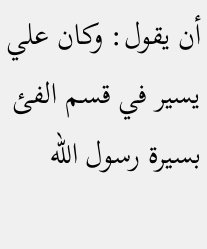أن يقول: وكان علي يسير في قسم الفئ بسيرة رسول الله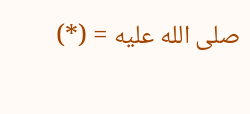صلى الله عليه = (*)